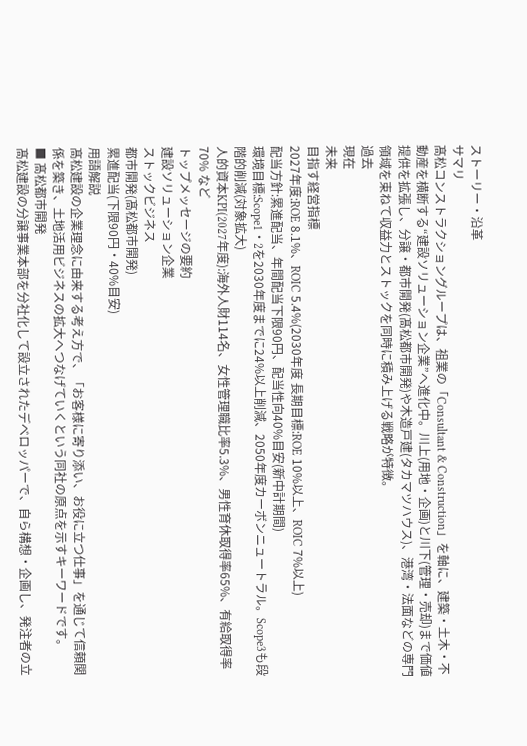ストーリー・沿革
サマリ
髙松コンストラクショングループは、祖業の「Consultant & Construction」を軸に、建築・土木・不動産を横断する“建設ソリューション企業”へ進化中。川上(用地・企画)と川下(管理・売却)まで価値提供を拡張し、分譲・都市開発(髙松都市開発)や木造戸建(タカマツハウス)、港湾・法面などの専門領域を束ねて収益力とストックを同時に積み上げる戦略が特徴。
過去
現在
未来
目指す経営指標
2027年度:ROE 8.1%、ROIC 5.4%(2030年度 長期目標:ROE 10%以上、ROIC 7%以上)
配当方針:累進配当、年間配当下限90円、配当性向40%目安(新中計期間)
環境目標:Scope1・2を2030年度までに24%以上削減、2050年度カーボンニュートラル。Scope3も段階的削減(対象拡大)
人的資本KPI(2027年度):海外人財114名、女性管理職比率5.3%、男性育休取得率65%、有給取得率70% など
トップメッセージの要約
建設ソリューション企業
ストックビジネス
都市開発(髙松都市開発)
累進配当(下限90円・40%目安)
用語解説
髙松建設の企業理念に由来する考え方で、「お客様に寄り添い、お役に立つ仕事」を通じて信頼関係を築き、土地活用ビジネスの拡大へつなげていくという同社の原点を示すキーワードです。
■ 髙松都市開発
髙松建設の分譲事業本部を分社化して設立されたデベロッパーで、自ら構想・企画し、発注者の立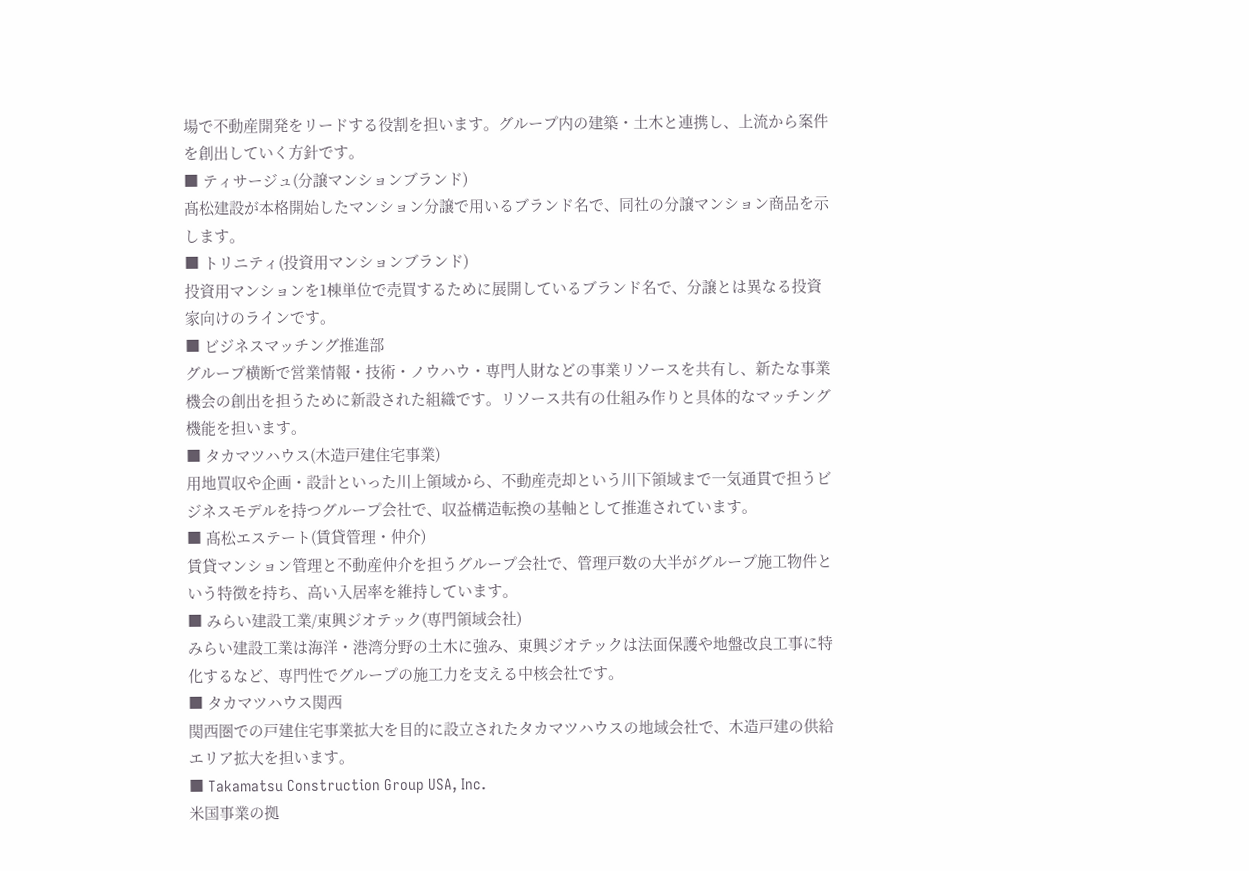場で不動産開発をリードする役割を担います。グループ内の建築・土木と連携し、上流から案件を創出していく方針です。
■ ティサージュ(分譲マンションブランド)
髙松建設が本格開始したマンション分譲で用いるブランド名で、同社の分譲マンション商品を示します。
■ トリニティ(投資用マンションブランド)
投資用マンションを1棟単位で売買するために展開しているブランド名で、分譲とは異なる投資家向けのラインです。
■ ビジネスマッチング推進部
グループ横断で営業情報・技術・ノウハウ・専門人財などの事業リソースを共有し、新たな事業機会の創出を担うために新設された組織です。リソース共有の仕組み作りと具体的なマッチング機能を担います。
■ タカマツハウス(木造戸建住宅事業)
用地買収や企画・設計といった川上領域から、不動産売却という川下領域まで一気通貫で担うビジネスモデルを持つグループ会社で、収益構造転換の基軸として推進されています。
■ 髙松エステート(賃貸管理・仲介)
賃貸マンション管理と不動産仲介を担うグループ会社で、管理戸数の大半がグループ施工物件という特徴を持ち、高い入居率を維持しています。
■ みらい建設工業/東興ジオテック(専門領域会社)
みらい建設工業は海洋・港湾分野の土木に強み、東興ジオテックは法面保護や地盤改良工事に特化するなど、専門性でグループの施工力を支える中核会社です。
■ タカマツハウス関西
関西圏での戸建住宅事業拡大を目的に設立されたタカマツハウスの地域会社で、木造戸建の供給エリア拡大を担います。
■ Takamatsu Construction Group USA, Inc.
米国事業の拠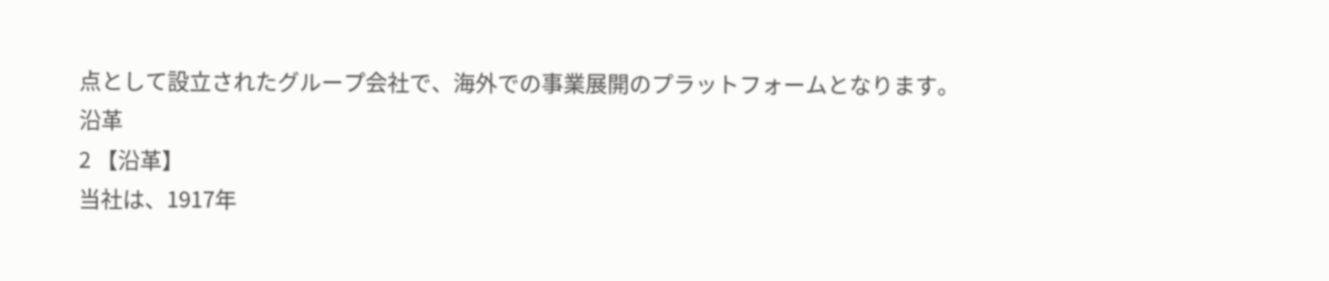点として設立されたグループ会社で、海外での事業展開のプラットフォームとなります。
沿革
2 【沿革】
当社は、1917年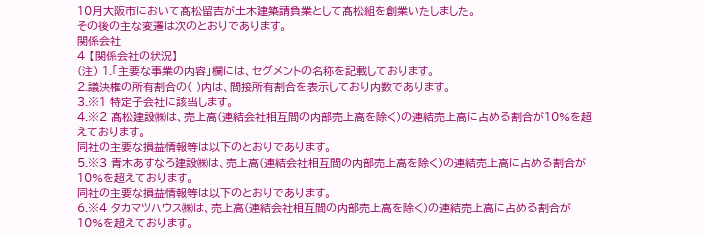10月大阪市において髙松留吉が土木建築請負業として髙松組を創業いたしました。
その後の主な変遷は次のとおりであります。
関係会社
4 【関係会社の状況】
(注) 1.「主要な事業の内容」欄には、セグメントの名称を記載しております。
2.議決権の所有割合の( )内は、間接所有割合を表示しており内数であります。
3.※1 特定子会社に該当します。
4.※2 髙松建設㈱は、売上高(連結会社相互間の内部売上高を除く)の連結売上高に占める割合が10%を超えております。
同社の主要な損益情報等は以下のとおりであります。
5.※3 青木あすなろ建設㈱は、売上高(連結会社相互間の内部売上高を除く)の連結売上高に占める割合が10%を超えております。
同社の主要な損益情報等は以下のとおりであります。
6.※4 タカマツハウス㈱は、売上高(連結会社相互間の内部売上高を除く)の連結売上高に占める割合が10%を超えております。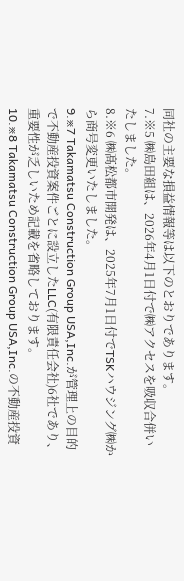同社の主要な損益情報等は以下のとおりであります。
7.※5 ㈱島田組は、2026年4月1日付で㈱アクセスを吸収合併いたしました。
8.※6 ㈱髙松都市開発は、2025年7月1日付でTSKハウジング㈱から商号変更いたしました。
9.※7 Takamatsu Construction Group USA,Inc.が管理上の目的で不動産投資案件ごとに設立したLLC(有限責任会社)6社であり、重要性が乏しいため記載を省略しております。
10.※8 Takamatsu Construction Group USA,Inc.の不動産投資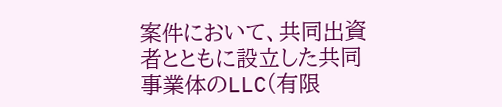案件において、共同出資者とともに設立した共同事業体のLLC(有限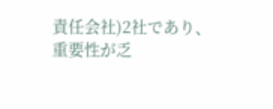責任会社)2社であり、重要性が乏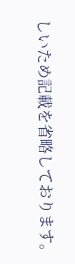しいため記載を省略しております。